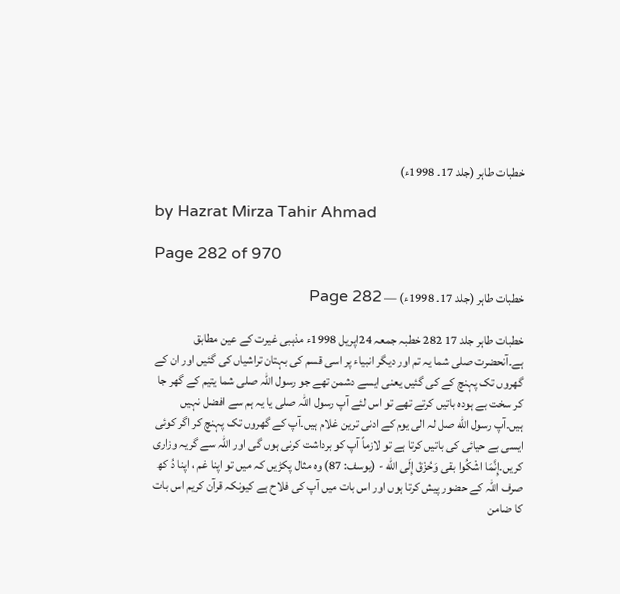خطبات طاہر (جلد 17۔ 1998ء)

by Hazrat Mirza Tahir Ahmad

Page 282 of 970

خطبات طاہر (جلد 17۔ 1998ء) — Page 282

خطبات طاہر جلد 17 282 خطبہ جمعہ 24اپریل 1998ء مذہبی غیرت کے عین مطابق ہے۔آنحضرت صلی شما یہ تم اور دیگر انبیاء پر اسی قسم کی بہتان تراشیاں کی گئیں اور ان کے گھروں تک پہنچ کے کی گئیں یعنی ایسے دشمن تھے جو رسول اللہ صلی شما یتیم کے گھر جا کر سخت بے ہودہ باتیں کرتے تھے تو اس لئے آپ رسول اللہ صلی یا یہ ہم سے افضل نہیں ہیں۔آپ رسول الله صل لہ الی یوم کے ادنی ترین غلام ہیں۔آپ کے گھروں تک پہنچ کر اگر کوئی ایسی بے حیائی کی باتیں کرتا ہے تو لازماً آپ کو برداشت کرنی ہوں گی اور اللہ سے گریہ وزاری کریں۔إِنَّمَا اشْكُوا بقى وَحُزْقَ إِلَى الله - (یوسف: 87) وہ مثال پکڑیں کہ میں تو اپنا غم ، اپنا دُ کھ صرف اللہ کے حضور پیش کرتا ہوں اور اس بات میں آپ کی فلاح ہے کیونکہ قرآن کریم اس بات کا ضامن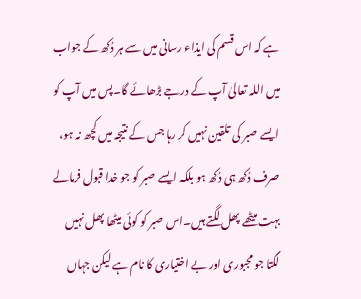ہے کہ اس قسم کی ایذاء رسانی میں سے ہر دُکھ کے جواب میں اللہ تعالیٰ آپ کے درجے بڑھائے گا۔پس میں آپ کو ایسے صبر کی تلقین نہیں کر رہا جس کے نتیجہ میں کچھ نہ ہو، صرف دُکھ ہی دُکھ ہو بلکہ ایسے صبر کو جو خدا قبول فرمالے بہت میٹھے پھل لگتے ہیں۔اس صبر کو کوئی میٹھا پھل نہیں لگتا جو مجبوری اور بے اختیاری کا نام ہے لیکن جہاں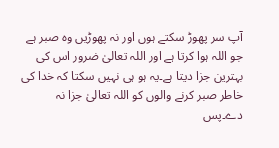آپ سر پھوڑ سکتے ہوں اور نہ پھوڑیں وہ صبر ہے جو اللہ ہوا کرتا ہے اور اللہ تعالیٰ ضرور اس کی بہترین جزا دیتا ہے۔یہ ہو ہی نہیں سکتا کہ خدا کی خاطر صبر کرنے والوں کو اللہ تعالیٰ جزا نہ دے۔پس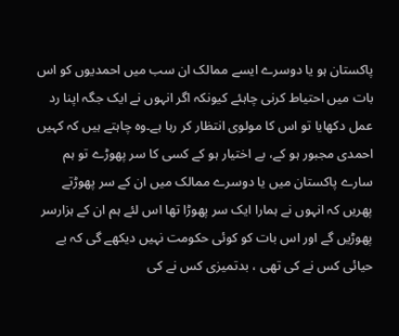پاکستان ہو یا دوسرے ایسے ممالک ان سب میں احمدیوں کو اس بات میں احتیاط کرنی چاہئے کیونکہ اگر انہوں نے ایک جگہ اپنا رد عمل دکھایا تو اس کا مولوی انتظار کر رہا ہے۔وہ چاہتے ہیں کہ کہیں احمدی مجبور ہو کے، بے اختیار ہو کے کسی کا سر پھوڑے تو ہم سارے پاکستان میں یا دوسرے ممالک میں ان کے سر پھوڑتے پھریں کہ انہوں نے ہمارا ایک سر پھوڑا تھا اس لئے ہم ان کے ہزارسر پھوڑیں گے اور اس بات کو کوئی حکومت نہیں دیکھے گی کہ بے حیائی کس نے کی تھی ، بدتمیزی کس نے کی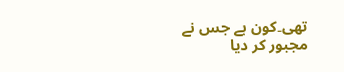تھی۔کون ہے جس نے مجبور کر دیا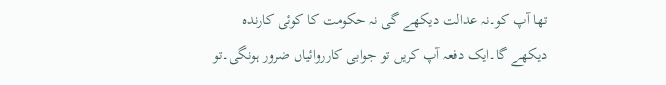تھا آپ کو۔نہ عدالت دیکھے گی نہ حکومت کا کوئی کارندہ دیکھے گا۔ایک دفعہ آپ کریں تو جوابی کارروائیاں ضرور ہونگی۔تو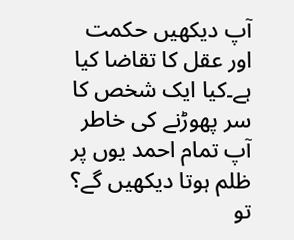آپ دیکھیں حکمت اور عقل کا تقاضا کیا ہے۔کیا ایک شخص کا سر پھوڑنے کی خاطر آپ تمام احمد یوں پر ظلم ہوتا دیکھیں گے؟ تو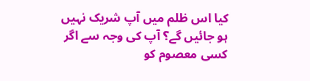کیا اس ظلم میں آپ شریک نہیں ہو جائیں گے؟ آپ کی وجہ سے اگر کسی معصوم کو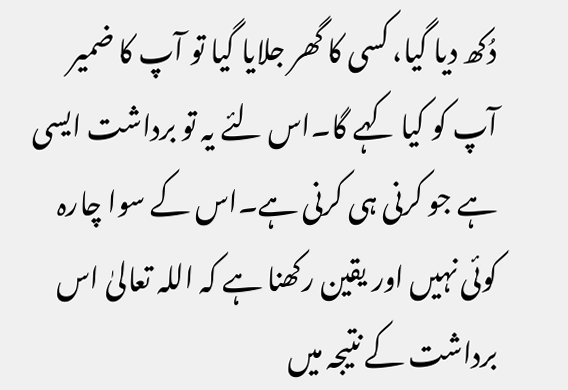دُکھ دیا گیا، کسی کا گھر جلایا گیا تو آپ کا ضمیر آپ کو کیا کہے گا۔اس لئے یہ تو برداشت ایسی ہے جو کرنی ہی کرنی ہے۔اس کے سوا چارہ کوئی نہیں اور یقین رکھنا ہے کہ اللہ تعالیٰ اس برداشت کے نتیجہ میں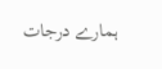ہمارے درجات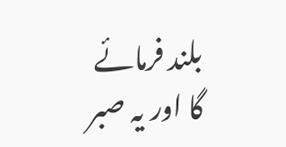بلند فرمائے گا اور یہ صبر